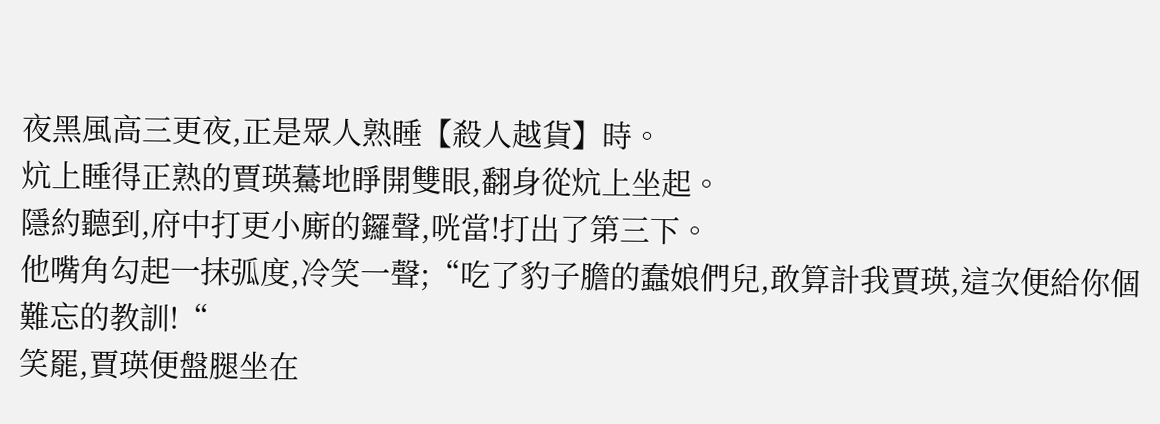夜黑風高三更夜,正是眾人熟睡【殺人越貨】時。
炕上睡得正熟的賈瑛驀地睜開雙眼,翻身從炕上坐起。
隱約聽到,府中打更小廝的鑼聲,咣當!打出了第三下。
他嘴角勾起一抹弧度,冷笑一聲;“吃了豹子膽的蠢娘們兒,敢算計我賈瑛,這次便給你個難忘的教訓!“
笑罷,賈瑛便盤腿坐在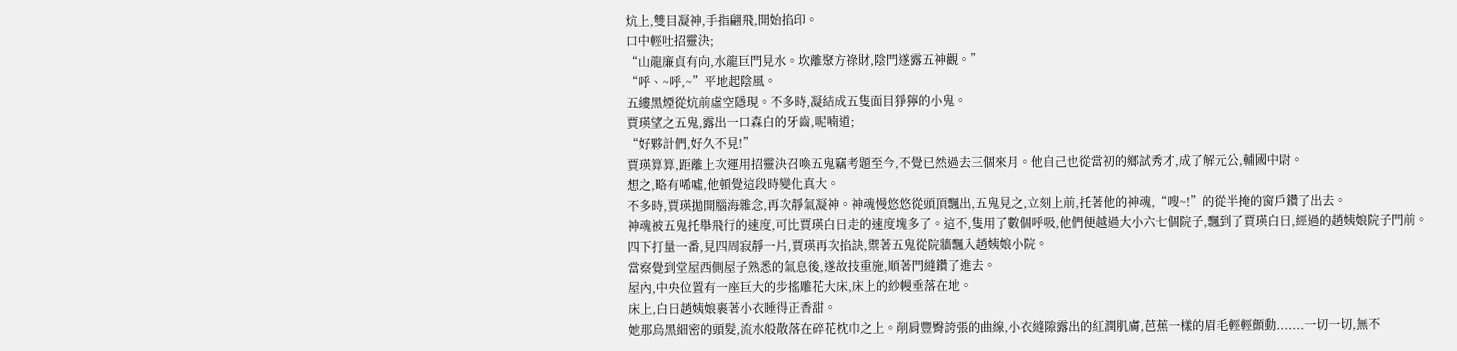炕上,雙目凝神,手指翩飛,開始掐印。
口中輕吐招靈決;
“山龍廉貞有向,水龍巨門見水。坎離聚方祿財,陰門遂露五神觀。”
“呼、~呼,~”平地起陰風。
五縷黑煙從炕前虛空隱現。不多時,凝結成五隻面目猙獰的小鬼。
賈瑛望之五鬼,露出一口森白的牙齒,呢喃道;
“好夥計們,好久不見!”
賈瑛算算,距離上次運用招靈決召喚五鬼竊考題至今,不覺已然過去三個來月。他自己也從當初的鄉試秀才,成了解元公,輔國中尉。
想之,略有唏噓,他頓覺這段時變化真大。
不多時,賈瑛拋開腦海雜念,再次靜氣凝神。神魂慢悠悠從頭頂飄出,五鬼見之,立刻上前,托著他的神魂,“嗖~!”的從半掩的窗戶鑽了出去。
神魂被五鬼托舉飛行的速度,可比賈瑛白日走的速度塊多了。這不,隻用了數個呼吸,他們便越過大小六七個院子,飄到了賈瑛白日,經過的趙姨娘院子門前。
四下打量一番,見四周寂靜一片,賈瑛再次掐訣,禦著五鬼從院牆飄入趙姨娘小院。
當察覺到堂屋西側屋子熟悉的氣息後,遂故技重施,順著門縫鑽了進去。
屋內,中央位置有一座巨大的步搖雕花大床,床上的紗幔垂落在地。
床上,白日趙姨娘裹著小衣睡得正香甜。
她那烏黑細密的頭髮,流水般散落在碎花枕巾之上。削肩豐臀誇張的曲線,小衣縫隙露出的紅潤肌膚,芭蕉一樣的眉毛輕輕顫動.......一切一切,無不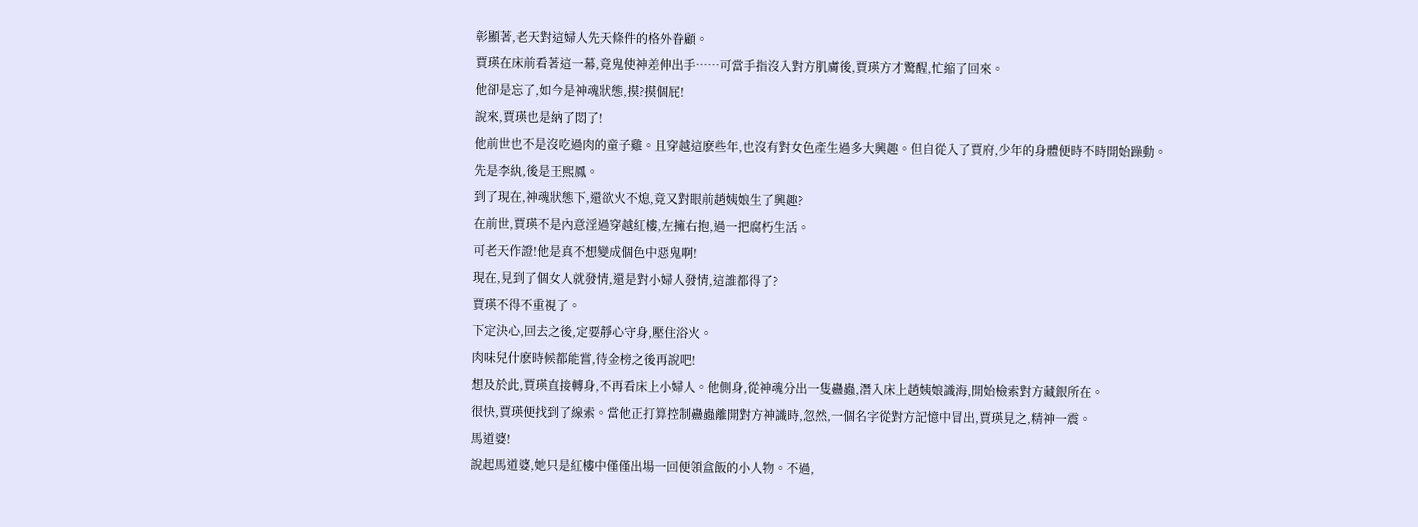彰顯著,老天對這婦人先天條件的格外眷顧。
賈瑛在床前看著這一幕,竟鬼使神差伸出手……可當手指沒入對方肌膚後,賈瑛方才驚醒,忙縮了回來。
他卻是忘了,如今是神魂狀態,摸?摸個屁!
說來,賈瑛也是納了悶了!
他前世也不是沒吃過肉的童子雞。且穿越這麽些年,也沒有對女色產生過多大興趣。但自從入了賈府,少年的身體便時不時開始躁動。
先是李紈,後是王熙鳳。
到了現在,神魂狀態下,還欲火不熄,竟又對眼前趙姨娘生了興趣?
在前世,賈瑛不是內意淫過穿越紅樓,左擁右抱,過一把腐朽生活。
可老天作證!他是真不想變成個色中惡鬼啊!
現在,見到了個女人就發情,還是對小婦人發情,這誰都得了?
賈瑛不得不重視了。
下定決心,回去之後,定要靜心守身,壓住浴火。
肉味兒什麽時候都能嘗,待金榜之後再說吧!
想及於此,賈瑛直接轉身,不再看床上小婦人。他側身,從神魂分出一隻蠱蟲,潛入床上趙姨娘識海,開始檢索對方藏銀所在。
很快,賈瑛便找到了線索。當他正打算控制蠱蟲離開對方神識時,忽然,一個名字從對方記憶中冒出,賈瑛見之,精神一震。
馬道婆!
說起馬道婆,她只是紅樓中僅僅出場一回便領盒飯的小人物。不過,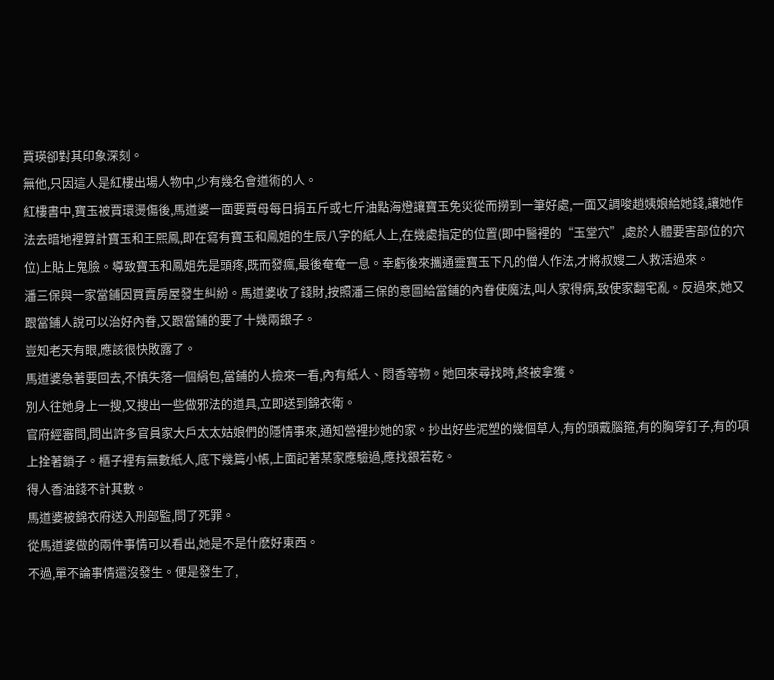賈瑛卻對其印象深刻。
無他,只因這人是紅樓出場人物中,少有幾名會道術的人。
紅樓書中,寶玉被賈環燙傷後,馬道婆一面要賈母每日捐五斤或七斤油點海燈讓寶玉免災從而撈到一筆好處,一面又調唆趙姨娘給她錢,讓她作法去暗地裡算計寶玉和王熙鳳,即在寫有寶玉和鳳姐的生辰八字的紙人上,在幾處指定的位置(即中醫裡的“玉堂穴”,處於人體要害部位的穴位)上貼上鬼臉。導致寶玉和鳳姐先是頭疼,既而發瘋,最後奄奄一息。幸虧後來攜通靈寶玉下凡的僧人作法,才將叔嫂二人救活過來。
潘三保與一家當鋪因買賣房屋發生糾紛。馬道婆收了錢財,按照潘三保的意圖給當鋪的內眷使魔法,叫人家得病,致使家翻宅亂。反過來,她又跟當鋪人說可以治好內眷,又跟當鋪的要了十幾兩銀子。
豈知老天有眼,應該很快敗露了。
馬道婆急著要回去,不慎失落一個絹包,當鋪的人撿來一看,內有紙人、悶香等物。她回來尋找時,終被拿獲。
別人往她身上一搜,又搜出一些做邪法的道具,立即送到錦衣衛。
官府經審問,問出許多官員家大戶太太姑娘們的隱情事來,通知營裡抄她的家。抄出好些泥塑的幾個草人,有的頭戴腦箍,有的胸穿釘子,有的項上拴著鎖子。櫃子裡有無數紙人,底下幾篇小帳,上面記著某家應驗過,應找銀若乾。
得人香油錢不計其數。
馬道婆被錦衣府送入刑部監,問了死罪。
從馬道婆做的兩件事情可以看出,她是不是什麽好東西。
不過,單不論事情還沒發生。便是發生了,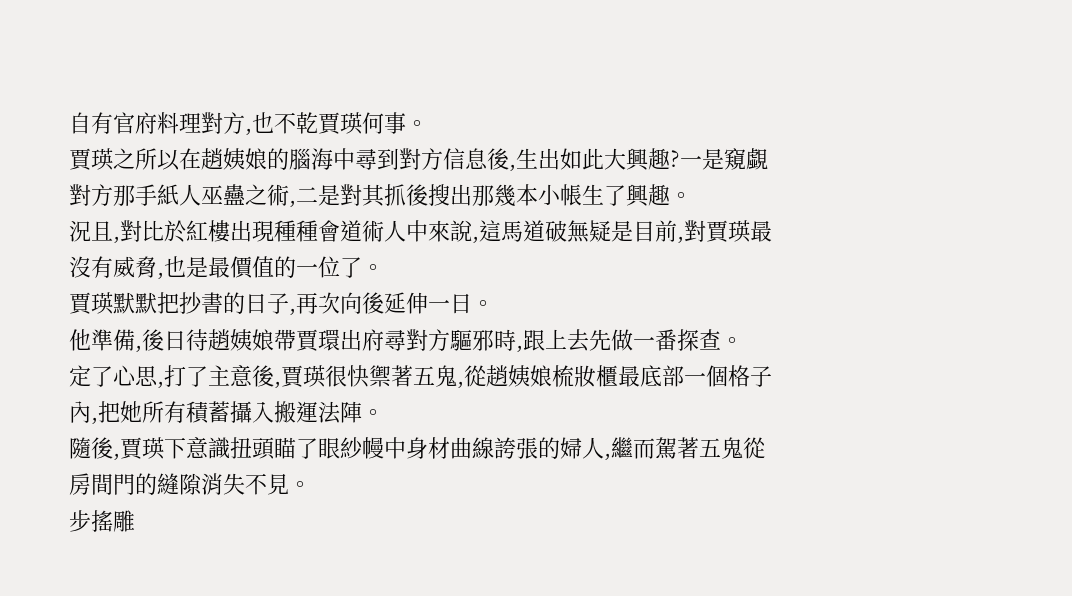自有官府料理對方,也不乾賈瑛何事。
賈瑛之所以在趙姨娘的腦海中尋到對方信息後,生出如此大興趣?一是窺覷對方那手紙人巫蠱之術,二是對其抓後搜出那幾本小帳生了興趣。
況且,對比於紅樓出現種種會道術人中來說,這馬道破無疑是目前,對賈瑛最沒有威脅,也是最價值的一位了。
賈瑛默默把抄書的日子,再次向後延伸一日。
他準備,後日待趙姨娘帶賈環出府尋對方驅邪時,跟上去先做一番探查。
定了心思,打了主意後,賈瑛很快禦著五鬼,從趙姨娘梳妝櫃最底部一個格子內,把她所有積蓄攝入搬運法陣。
隨後,賈瑛下意識扭頭瞄了眼紗幔中身材曲線誇張的婦人,繼而駕著五鬼從房間門的縫隙消失不見。
步搖雕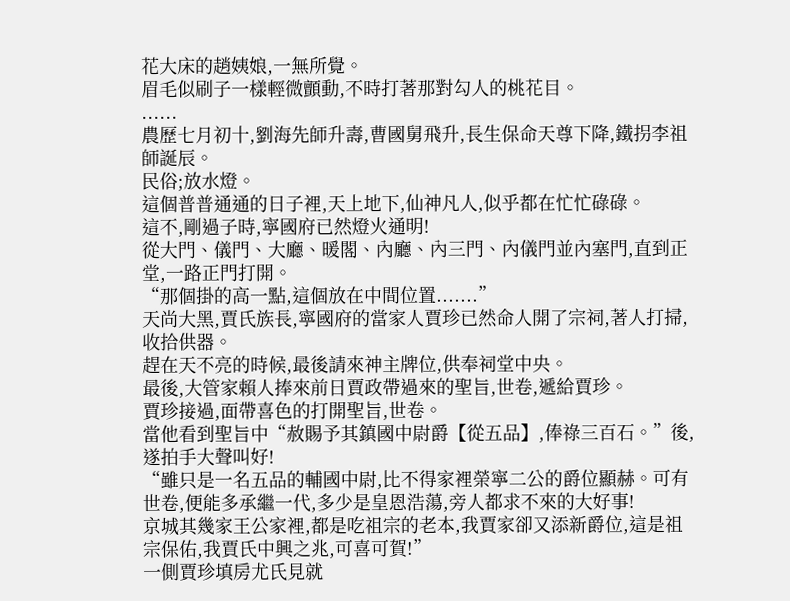花大床的趙姨娘,一無所覺。
眉毛似刷子一樣輕微顫動,不時打著那對勾人的桃花目。
......
農歷七月初十,劉海先師升壽,曹國舅飛升,長生保命天尊下降,鐵拐李祖師誕辰。
民俗;放水燈。
這個普普通通的日子裡,天上地下,仙神凡人,似乎都在忙忙碌碌。
這不,剛過子時,寧國府已然燈火通明!
從大門、儀門、大廳、暖閣、內廳、內三門、內儀門並內塞門,直到正堂,一路正門打開。
“那個掛的高一點,這個放在中間位置.......”
天尚大黑,賈氏族長,寧國府的當家人賈珍已然命人開了宗祠,著人打掃,收拾供器。
趕在天不亮的時候,最後請來神主牌位,供奉祠堂中央。
最後,大管家賴人捧來前日賈政帶過來的聖旨,世卷,遞給賈珍。
賈珍接過,面帶喜色的打開聖旨,世卷。
當他看到聖旨中“赦賜予其鎮國中尉爵【從五品】,俸祿三百石。”後,遂拍手大聲叫好!
“雖只是一名五品的輔國中尉,比不得家裡榮寧二公的爵位顯赫。可有世卷,便能多承繼一代,多少是皇恩浩蕩,旁人都求不來的大好事!
京城其幾家王公家裡,都是吃祖宗的老本,我賈家卻又添新爵位,這是祖宗保佑,我賈氏中興之兆,可喜可賀!”
一側賈珍填房尤氏見就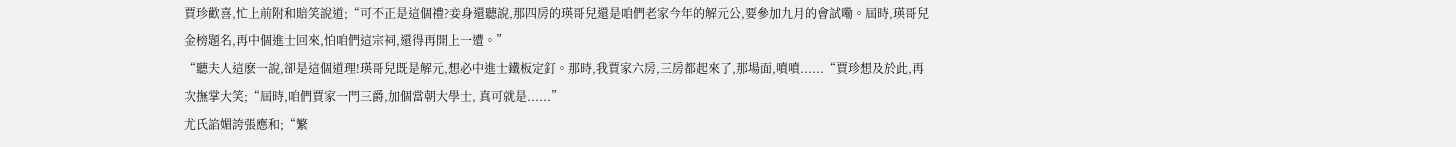賈珍歡喜,忙上前附和賠笑說道;“可不正是這個禮?妾身還聽說,那四房的瑛哥兒還是咱們老家今年的解元公,要參加九月的會試嘞。屆時,瑛哥兒金榜題名,再中個進士回來,怕咱們這宗祠,還得再開上一遭。”
“聽夫人這麽一說,卻是這個道理!瑛哥兒既是解元,想必中進士鐵板定釘。那時,我賈家六房,三房都起來了,那場面,噴噴......“賈珍想及於此,再次撫掌大笑;“屆時,咱們賈家一門三爵,加個當朝大學士, 真可就是......”
尤氏諂媚誇張應和;“繁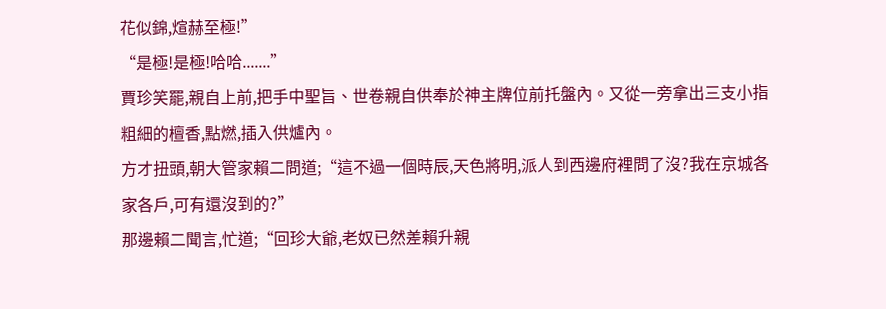花似錦,煊赫至極!”
“是極!是極!哈哈.......”
賈珍笑罷,親自上前,把手中聖旨、世卷親自供奉於神主牌位前托盤內。又從一旁拿出三支小指粗細的檀香,點燃,插入供爐內。
方才扭頭,朝大管家賴二問道;“這不過一個時辰,天色將明,派人到西邊府裡問了沒?我在京城各家各戶,可有還沒到的?”
那邊賴二聞言,忙道;“回珍大爺,老奴已然差賴升親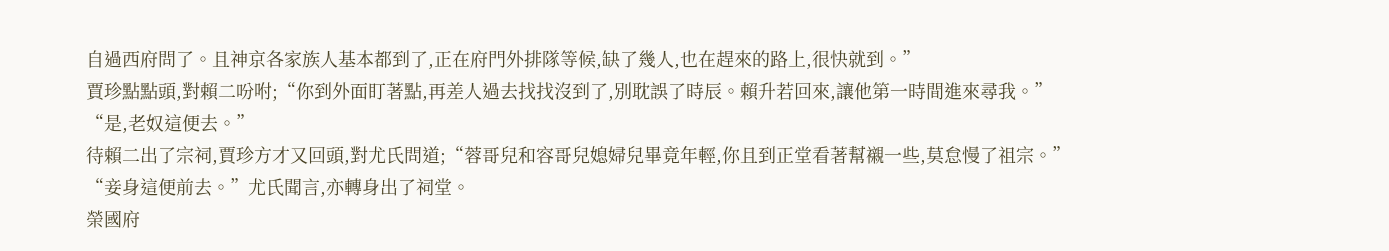自過西府問了。且神京各家族人基本都到了,正在府門外排隊等候,缺了幾人,也在趕來的路上,很快就到。”
賈珍點點頭,對賴二吩咐;“你到外面盯著點,再差人過去找找沒到了,別耽誤了時辰。賴升若回來,讓他第一時間進來尋我。”
“是,老奴這便去。”
待賴二出了宗祠,賈珍方才又回頭,對尤氏問道;“蓉哥兒和容哥兒媳婦兒畢竟年輕,你且到正堂看著幫襯一些,莫怠慢了祖宗。”
“妾身這便前去。”尤氏聞言,亦轉身出了祠堂。
榮國府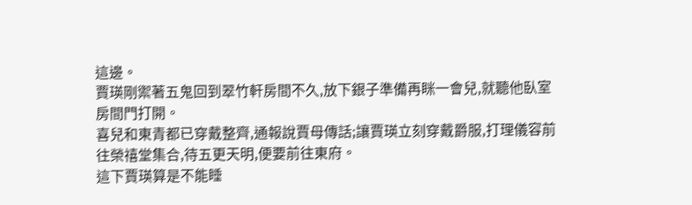這邊。
賈瑛剛禦著五鬼回到翠竹軒房間不久,放下銀子準備再眯一會兒,就聽他臥室房間門打開。
喜兒和東青都已穿戴整齊,通報說賈母傳話;讓賈瑛立刻穿戴爵服,打理儀容前往榮禧堂集合,待五更天明,便要前往東府。
這下賈瑛算是不能睡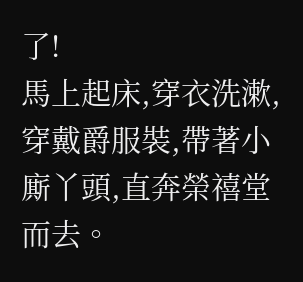了!
馬上起床,穿衣洗漱,穿戴爵服裝,帶著小廝丫頭,直奔榮禧堂而去。